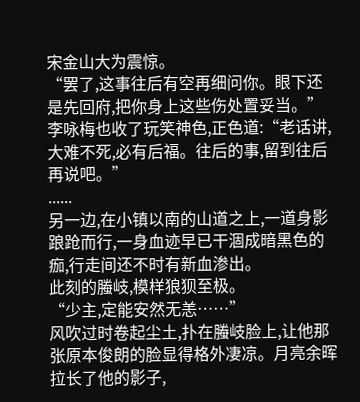宋金山大为震惊。
“罢了,这事往后有空再细问你。眼下还是先回府,把你身上这些伤处置妥当。”
李咏梅也收了玩笑神色,正色道:“老话讲,大难不死,必有后福。往后的事,留到往后再说吧。”
......
另一边,在小镇以南的山道之上,一道身影踉跄而行,一身血迹早已干涸成暗黑色的痂,行走间还不时有新血渗出。
此刻的螣岐,模样狼狈至极。
“少主,定能安然无恙……”
风吹过时卷起尘土,扑在螣岐脸上,让他那张原本俊朗的脸显得格外凄凉。月亮余晖拉长了他的影子,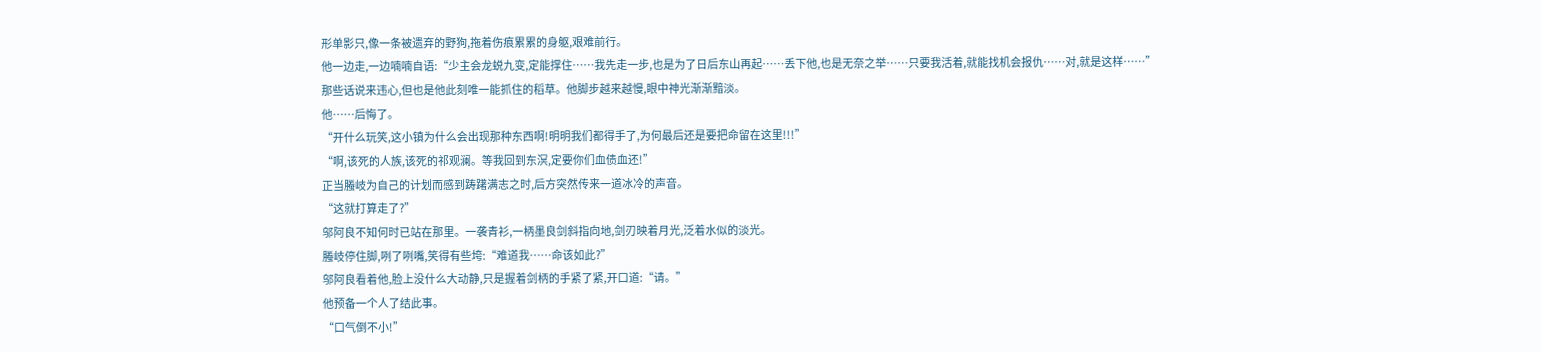形单影只,像一条被遗弃的野狗,拖着伤痕累累的身躯,艰难前行。
他一边走,一边喃喃自语:“少主会龙蜕九变,定能撑住……我先走一步,也是为了日后东山再起……丢下他,也是无奈之举……只要我活着,就能找机会报仇……对,就是这样……”
那些话说来违心,但也是他此刻唯一能抓住的稻草。他脚步越来越慢,眼中神光渐渐黯淡。
他……后悔了。
“开什么玩笑,这小镇为什么会出现那种东西啊!明明我们都得手了,为何最后还是要把命留在这里!!!”
“啊,该死的人族,该死的祁观澜。等我回到东溟,定要你们血债血还!”
正当螣岐为自己的计划而感到踌躇满志之时,后方突然传来一道冰冷的声音。
“这就打算走了?”
邬阿良不知何时已站在那里。一袭青衫,一柄墨良剑斜指向地,剑刃映着月光,泛着水似的淡光。
螣岐停住脚,咧了咧嘴,笑得有些垮:“难道我……命该如此?”
邬阿良看着他,脸上没什么大动静,只是握着剑柄的手紧了紧,开口道:“请。”
他预备一个人了结此事。
“口气倒不小!”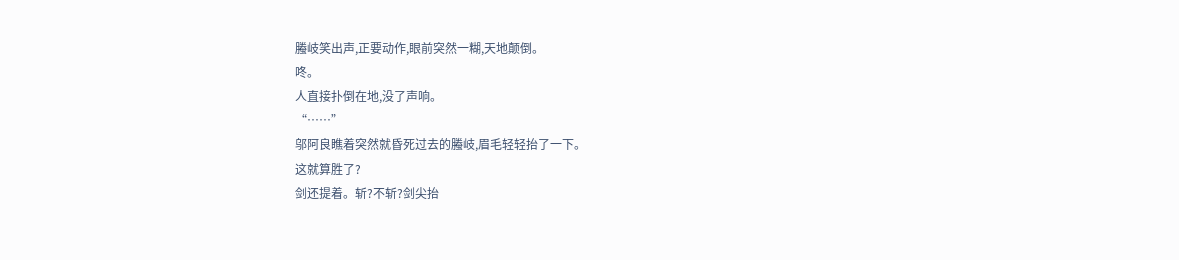螣岐笑出声,正要动作,眼前突然一糊,天地颠倒。
咚。
人直接扑倒在地,没了声响。
“……”
邬阿良瞧着突然就昏死过去的螣岐,眉毛轻轻抬了一下。
这就算胜了?
剑还提着。斩?不斩?剑尖抬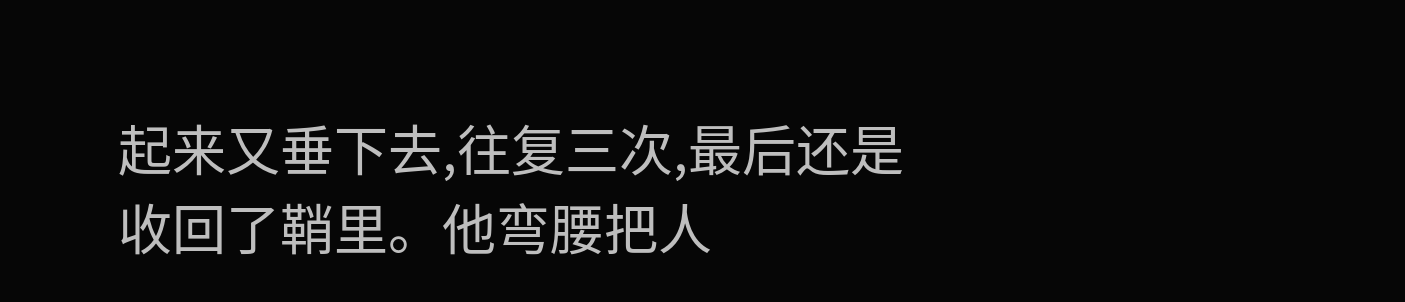起来又垂下去,往复三次,最后还是收回了鞘里。他弯腰把人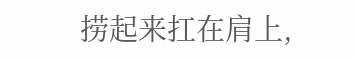捞起来扛在肩上,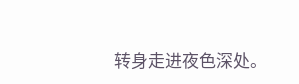转身走进夜色深处。